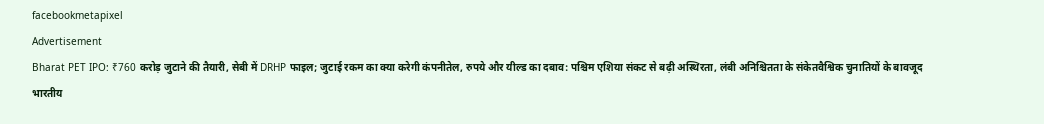facebookmetapixel
Advertisement
Bharat PET IPO: ₹760 करोड़ जुटाने की तैयारी, सेबी में DRHP फाइल; जुटाई रकम का क्या करेगी कंपनीतेल, रुपये और यील्ड का दबाव: पश्चिम एशिया संकट से बढ़ी अस्थिरता, लंबी अनिश्चितता के संकेतवैश्विक चुनातियों के बावजूद भारतीय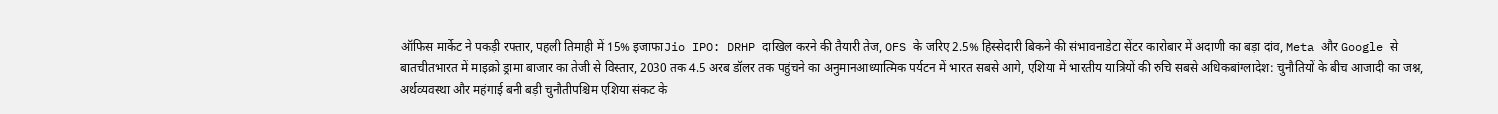ऑफिस मार्केट ने पकड़ी रफ्तार, पहली तिमाही में 15% इजाफाJio IPO: DRHP दाखिल करने की तैयारी तेज, OFS के जरिए 2.5% हिस्सेदारी बिकने की संभावनाडेटा सेंटर कारोबार में अदाणी का बड़ा दांव, Meta और Google से बातचीतभारत में माइक्रो ड्रामा बाजार का तेजी से विस्तार, 2030 तक 4.5 अरब डॉलर तक पहुंचने का अनुमानआध्यात्मिक पर्यटन में भारत सबसे आगे, एशिया में भारतीय यात्रियों की रुचि सबसे अधिकबांग्लादेश: चुनौतियों के बीच आजादी का जश्न, अर्थव्यवस्था और महंगाई बनी बड़ी चुनौतीपश्चिम एशिया संकट के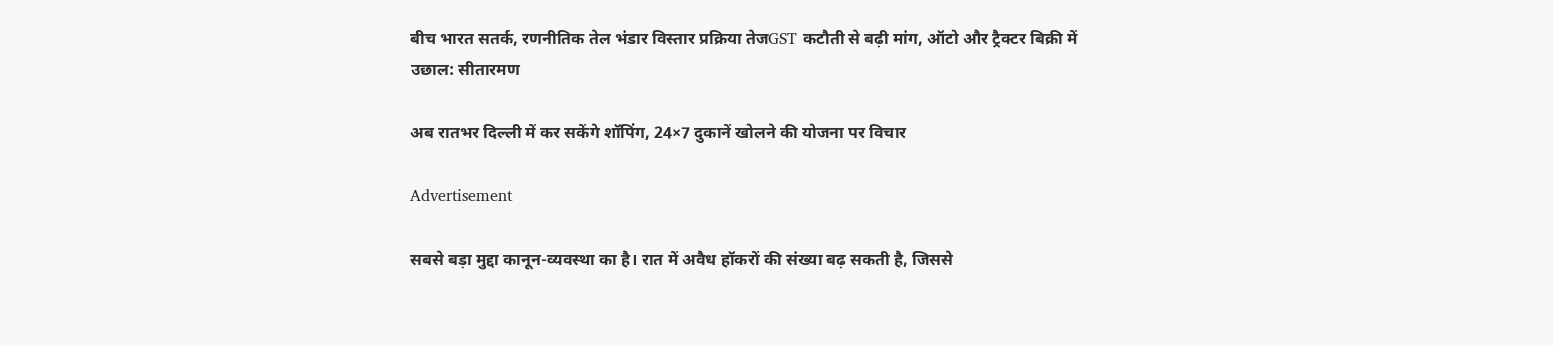बीच भारत सतर्क, रणनीतिक तेल भंडार विस्तार प्रक्रिया तेजGST कटौती से बढ़ी मांग, ऑटो और ट्रैक्टर बिक्री में उछाल: सीतारमण

अब रातभर दिल्ली में कर सकेंगे शॉपिंग, 24×7 दुकानें खोलने की योजना पर विचार

Advertisement

सबसे बड़ा मुद्दा कानून-व्यवस्था का है। रात में अवैध हॉकरों की संख्या बढ़ सकती है, जिससे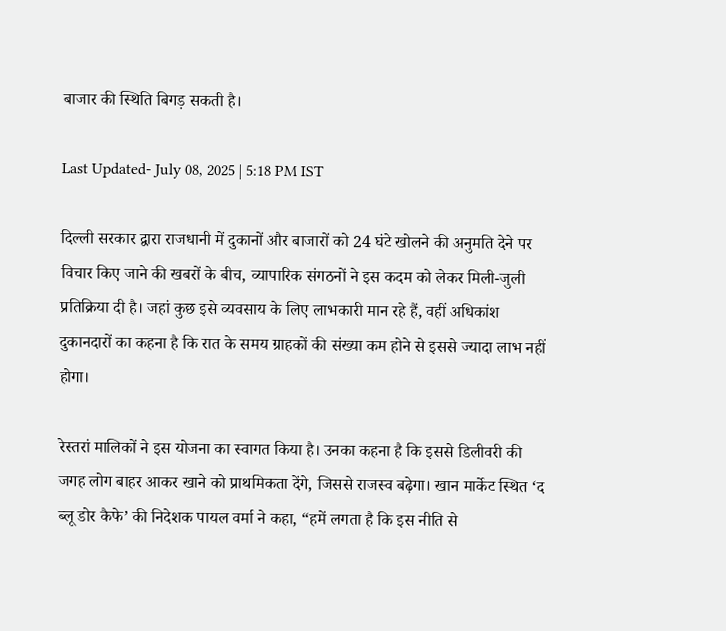बाजार की स्थिति बिगड़ सकती है।

Last Updated- July 08, 2025 | 5:18 PM IST

दिल्ली सरकार द्वारा राजधानी में दुकानों और बाजारों को 24 घंटे खोलने की अनुमति देने पर विचार किए जाने की खबरों के बीच, व्यापारिक संगठनों ने इस कदम को लेकर मिली-जुली प्रतिक्रिया दी है। जहां कुछ इसे व्यवसाय के लिए लाभकारी मान रहे हैं, वहीं अधिकांश दुकानदारों का कहना है कि रात के समय ग्राहकों की संख्या कम होने से इससे ज्यादा लाभ नहीं होगा।

रेस्तरां मालिकों ने इस योजना का स्वागत किया है। उनका कहना है कि इससे डिलीवरी की जगह लोग बाहर आकर खाने को प्राथमिकता देंगे, जिससे राजस्व बढ़ेगा। खान मार्केट स्थित ‘द ब्लू डोर कैफे’ की निदेशक पायल वर्मा ने कहा, “हमें लगता है कि इस नीति से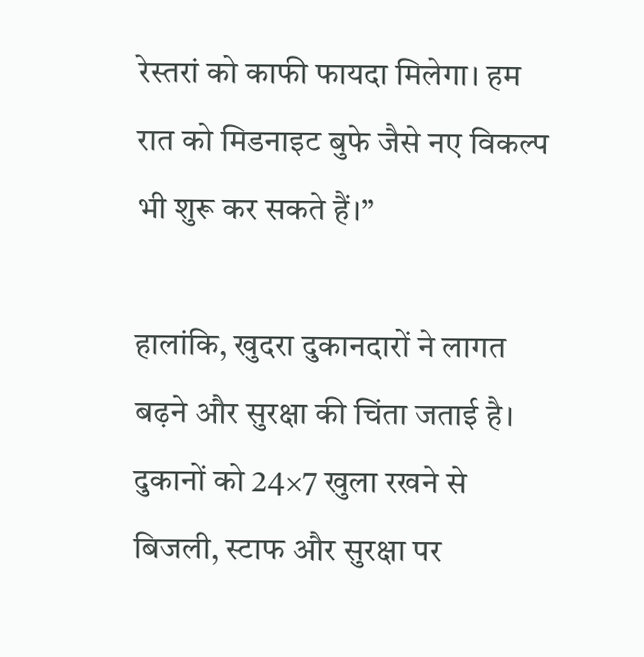रेस्तरां को काफी फायदा मिलेगा। हम रात को मिडनाइट बुफे जैसे नए विकल्प भी शुरू कर सकते हैं।”

हालांकि, खुदरा दुकानदारों ने लागत बढ़ने और सुरक्षा की चिंता जताई है। दुकानों को 24×7 खुला रखने से बिजली, स्टाफ और सुरक्षा पर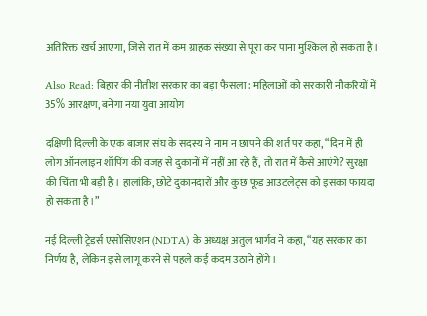अतिरिक्त खर्च आएगा, जिसे रात में कम ग्राहक संख्या से पूरा कर पाना मुश्किल हो सकता है।

Also Read: बिहार की नीतीश सरकार का बड़ा फैसला: महिलाओं को सरकारी नौकरियों में 35% आरक्षण, बनेगा नया युवा आयोग

दक्षिणी दिल्ली के एक बाजार संघ के सदस्य ने नाम न छापने की शर्त पर कहा, “दिन में ही लोग ऑनलाइन शॉपिंग की वजह से दुकानों में नहीं आ रहे हैं, तो रात में कैसे आएंगे? सुरक्षा की चिंता भी बड़ी है। हालांकि, छोटे दुकानदारों और कुछ फूड आउटलेट्स को इसका फायदा हो सकता है।”

नई दिल्ली ट्रेडर्स एसोसिएशन (NDTA) के अध्यक्ष अतुल भार्गव ने कहा, “यह सरकार का निर्णय है, लेकिन इसे लागू करने से पहले कई कदम उठाने होंगे।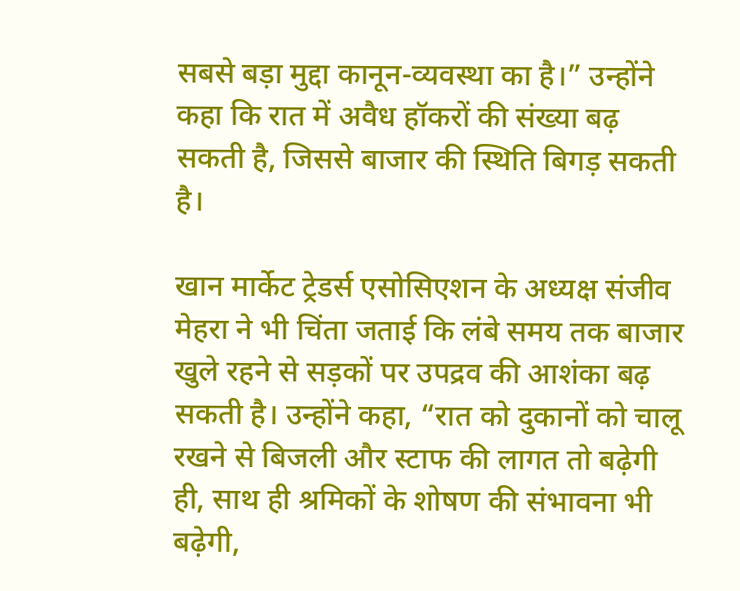सबसे बड़ा मुद्दा कानून-व्यवस्था का है।” उन्होंने कहा कि रात में अवैध हॉकरों की संख्या बढ़ सकती है, जिससे बाजार की स्थिति बिगड़ सकती है।

खान मार्केट ट्रेडर्स एसोसिएशन के अध्यक्ष संजीव मेहरा ने भी चिंता जताई कि लंबे समय तक बाजार खुले रहने से सड़कों पर उपद्रव की आशंका बढ़ सकती है। उन्होंने कहा, “रात को दुकानों को चालू रखने से बिजली और स्टाफ की लागत तो बढ़ेगी ही, साथ ही श्रमिकों के शोषण की संभावना भी बढ़ेगी,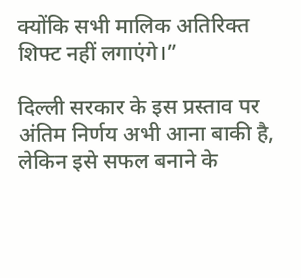क्योंकि सभी मालिक अतिरिक्त शिफ्ट नहीं लगाएंगे।”

दिल्ली सरकार के इस प्रस्ताव पर अंतिम निर्णय अभी आना बाकी है, लेकिन इसे सफल बनाने के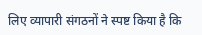लिए व्यापारी संगठनों ने स्पष्ट किया है कि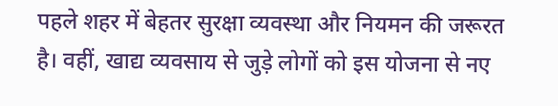पहले शहर में बेहतर सुरक्षा व्यवस्था और नियमन की जरूरत है। वहीं, खाद्य व्यवसाय से जुड़े लोगों को इस योजना से नए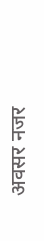अवसर नजर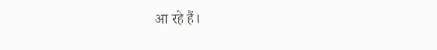आ रहे हैं।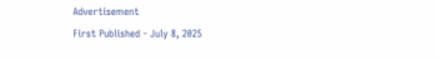Advertisement
First Published - July 8, 2025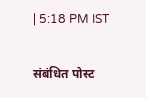| 5:18 PM IST

संबंधित पोस्ट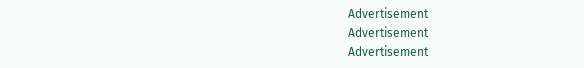Advertisement
Advertisement
Advertisement